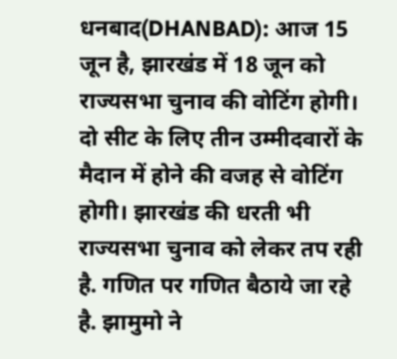धनबाद(DHANBAD): आज 15 जून है, झारखंड में 18 जून को राज्यसभा चुनाव की वोटिंग होगी। दो सीट के लिए तीन उम्मीदवारों के मैदान में होने की वजह से वोटिंग होगी। झारखंड की धरती भी राज्यसभा चुनाव को लेकर तप रही है. गणित पर गणित बैठाये जा रहे है. झामुमो ने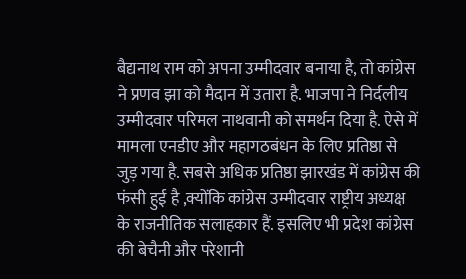बैद्यनाथ राम को अपना उम्मीदवार बनाया है, तो कांग्रेस ने प्रणव झा को मैदान में उतारा है. भाजपा ने निर्दलीय उम्मीदवार परिमल नाथवानी को समर्थन दिया है. ऐसे में मामला एनडीए और महागठबंधन के लिए प्रतिष्ठा से जुड़ गया है. सबसे अधिक प्रतिष्ठा झारखंड में कांग्रेस की फंसी हुई है ,क्योंकि कांग्रेस उम्मीदवार राष्ट्रीय अध्यक्ष के राजनीतिक सलाहकार हैं. इसलिए भी प्रदेश कांग्रेस की बेचैनी और परेशानी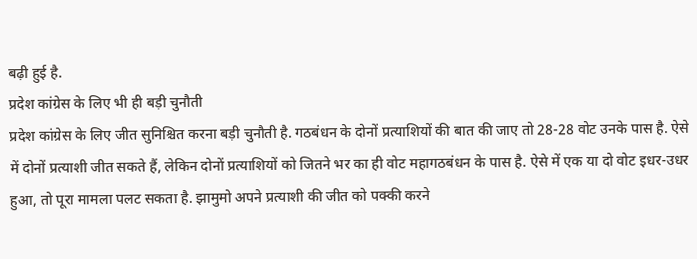बढ़ी हुई है.
प्रदेश कांग्रेस के लिए भी ही बड़ी चुनौती
प्रदेश कांग्रेस के लिए जीत सुनिश्चित करना बड़ी चुनौती है. गठबंधन के दोनों प्रत्याशियों की बात की जाए तो 28-28 वोट उनके पास है. ऐसे में दोनों प्रत्याशी जीत सकते हैं, लेकिन दोनों प्रत्याशियों को जितने भर का ही वोट महागठबंधन के पास है. ऐसे में एक या दो वोट इधर-उधर हुआ, तो पूरा मामला पलट सकता है. झामुमो अपने प्रत्याशी की जीत को पक्की करने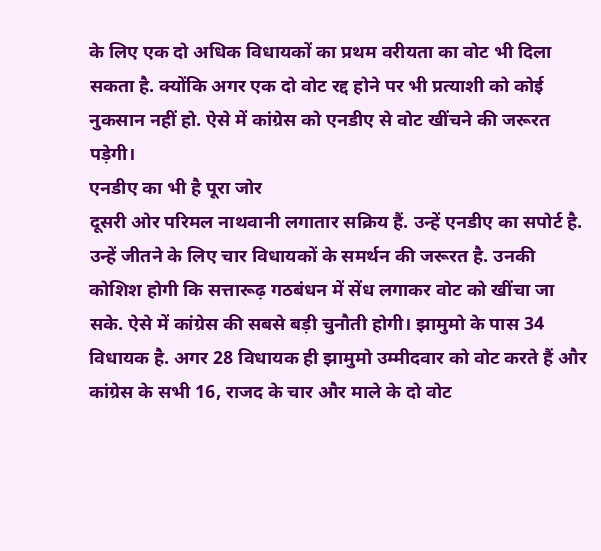के लिए एक दो अधिक विधायकों का प्रथम वरीयता का वोट भी दिला सकता है. क्योंकि अगर एक दो वोट रद्द होने पर भी प्रत्याशी को कोई नुकसान नहीं हो. ऐसे में कांग्रेस को एनडीए से वोट खींचने की जरूरत पड़ेगी।
एनडीए का भी है पूरा जोर
दूसरी ओर परिमल नाथवानी लगातार सक्रिय हैं. उन्हें एनडीए का सपोर्ट है. उन्हें जीतने के लिए चार विधायकों के समर्थन की जरूरत है. उनकी कोशिश होगी कि सत्तारूढ़ गठबंधन में सेंध लगाकर वोट को खींचा जा सके. ऐसे में कांग्रेस की सबसे बड़ी चुनौती होगी। झामुमो के पास 34 विधायक है. अगर 28 विधायक ही झामुमो उम्मीदवार को वोट करते हैं और कांग्रेस के सभी 16, राजद के चार और माले के दो वोट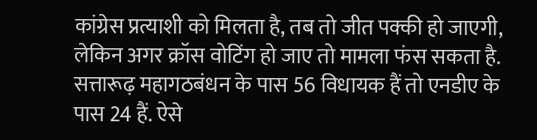कांग्रेस प्रत्याशी को मिलता है, तब तो जीत पक्की हो जाएगी, लेकिन अगर क्रॉस वोटिंग हो जाए तो मामला फंस सकता है. सत्तारूढ़ महागठबंधन के पास 56 विधायक हैं तो एनडीए के पास 24 हैं. ऐसे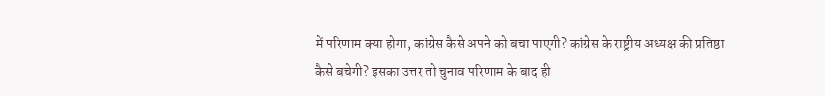में परिणाम क्या होगा, कांग्रेस कैसे अपने को बचा पाएगी? कांग्रेस के राष्ट्रीय अध्यक्ष की प्रतिष्ठा कैसे बचेगी? इसका उत्तर तो चुनाव परिणाम के बाद ही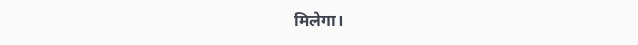मिलेगा।